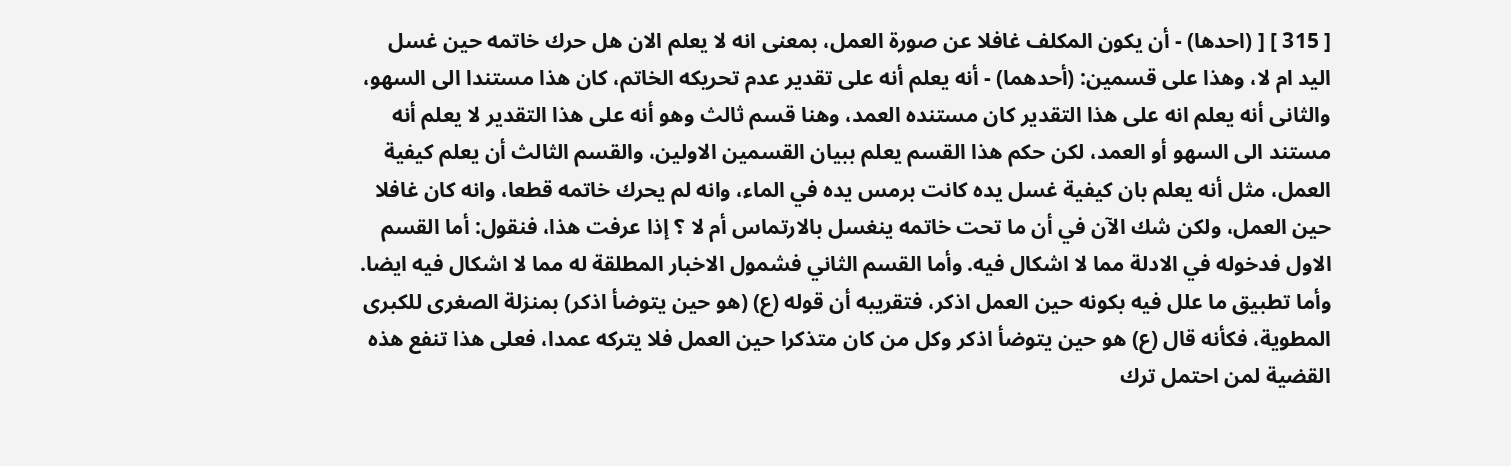[ 315 ] [ (احدها) - أن يكون المكلف غافلا عن صورة العمل، بمعنى انه لا يعلم الان هل حرك خاتمه حين غسل اليد ام لا، وهذا على قسمين: (أحدهما) - أنه يعلم أنه على تقدير عدم تحريكه الخاتم، كان هذا مستندا الى السهو، والثانى أنه يعلم انه على هذا التقدير كان مستنده العمد، وهنا قسم ثالث وهو أنه على هذا التقدير لا يعلم أنه مستند الى السهو أو العمد، لكن حكم هذا القسم يعلم ببيان القسمين الاولين، والقسم الثالث أن يعلم كيفية العمل، مثل أنه يعلم بان كيفية غسل يده كانت برمس يده في الماء، وانه لم يحرك خاتمه قطعا، وانه كان غافلا حين العمل، ولكن شك الآن في أن ما تحت خاتمه ينغسل بالارتماس أم لا ؟ إذا عرفت هذا، فنقول: أما القسم الاول فدخوله في الادلة مما لا اشكال فيه. وأما القسم الثاني فشمول الاخبار المطلقة له مما لا اشكال فيه ايضا. وأما تطبيق ما علل فيه بكونه حين العمل اذكر، فتقريبه أن قوله (ع) (هو حين يتوضأ اذكر) بمنزلة الصغرى للكبرى المطوية، فكأنه قال (ع) هو حين يتوضأ اذكر وكل من كان متذكرا حين العمل فلا يتركه عمدا، فعلى هذا تنفع هذه القضية لمن احتمل ترك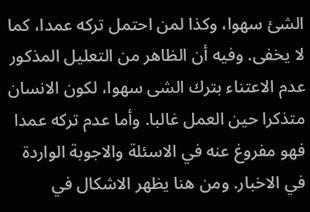الشئ سهوا، وكذا لمن احتمل تركه عمدا، كما لا يخفى. وفيه أن الظاهر من التعليل المذكور عدم الاعتناء بترك الشى سهوا، لكون الانسان متذكرا حين العمل غالبا. وأما عدم تركه عمدا فهو مفروغ عنه في الاسئلة والاجوبة الواردة في الاخبار. ومن هنا يظهر الاشكال في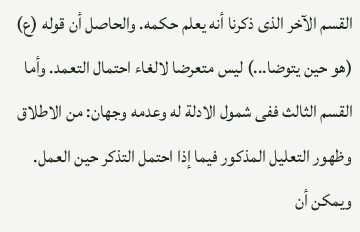القسم الآخر الذى ذكرنا أنه يعلم حكمه. والحاصل أن قوله (ع) (هو حين يتوضا...) ليس متعرضا لالغاء احتمال التعمد. وأما القسم الثالث ففى شمول الادلة له وعدمه وجهان: من الاطلاق وظهور التعليل المذكور فيما إذا احتمل التذكر حين العمل. ويمكن أن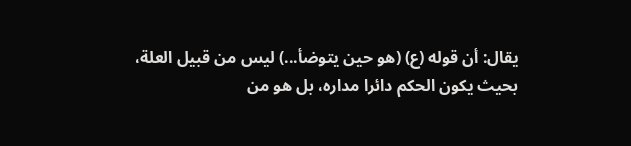يقال: أن قوله (ع) (هو حين يتوضأ...) ليس من قبيل العلة، بحيث يكون الحكم دائرا مداره، بل هو من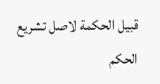قبيل الحكمة لاصل تشريع الحكم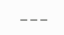___